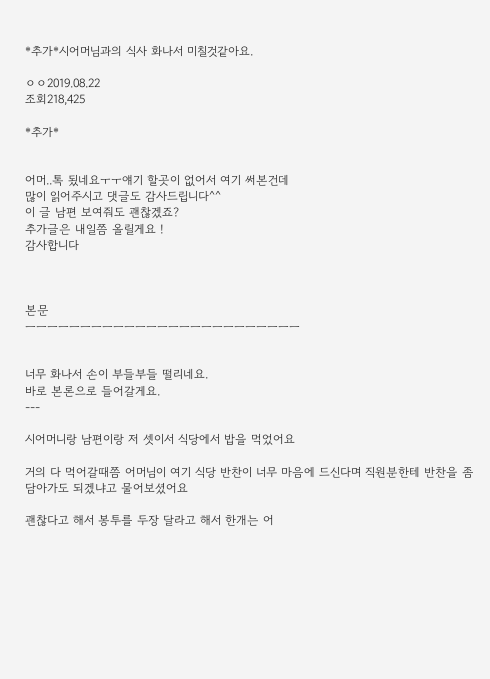*추가*시어머님과의 식사 화나서 미칠것같아요.

ㅇㅇ2019.08.22
조회218,425

*추가*


어머..톡 됬네요ㅜㅜ얘기 할곳이 없어서 여기 써본건데
많이 읽어주시고 댓글도 감사드립니다^^
이 글 남편 보여줘도 괜찮겠죠?
추가글은 내일쯤 올릴게요 !
감사합니다



본문
ㅡㅡㅡㅡㅡㅡㅡㅡㅡㅡㅡㅡㅡㅡㅡㅡㅡㅡㅡㅡㅡㅡㅡㅡㅡ


너무 화나서 손이 부들부들 떨리네요.
바로 본론으로 들어갈게요.
---

시어머니랑 남편이랑 저 셋이서 식당에서 밥을 먹었어요

거의 다 먹어갈때쯤 어머님이 여기 식당 반찬이 너무 마음에 드신다며 직원분한테 반찬을 좀 담아가도 되겠냐고 물어보셨어요

괜찮다고 해서 봉투를 두장 달라고 해서 한개는 어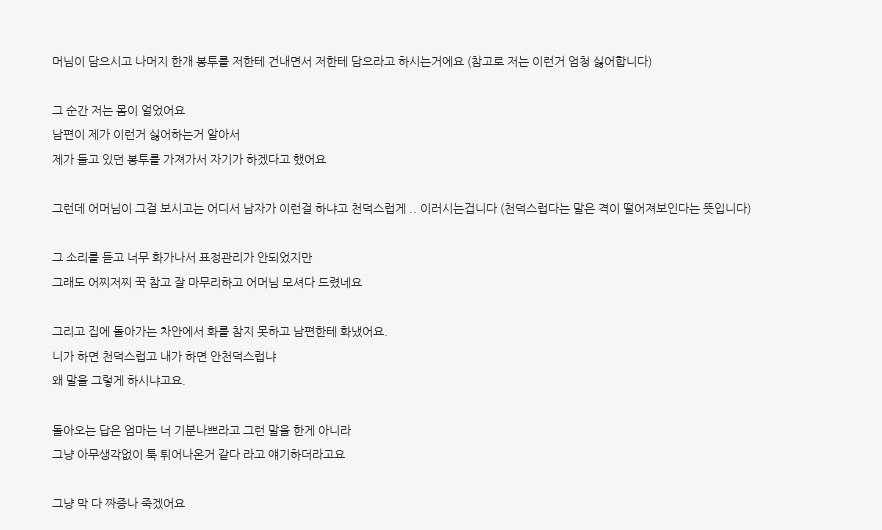머님이 담으시고 나머지 한개 봉투를 저한테 건내면서 저한테 담으라고 하시는거에요 (참고로 저는 이런거 엄청 싫어합니다)

그 순간 저는 몸이 얼었어요
남편이 제가 이런거 싫어하는거 알아서
제가 들고 있던 봉투를 가져가서 자기가 하겠다고 했어요

그런데 어머님이 그걸 보시고는 어디서 남자가 이런걸 하냐고 천덕스럽게 .. 이러시는겁니다 (천덕스럽다는 말은 격이 떨어져보인다는 뜻입니다)

그 소리를 듣고 너무 화가나서 표정관리가 안되었지만
그래도 어찌저찌 꾹 참고 잘 마무리하고 어머님 모셔다 드렸네요

그리고 집에 돌아가는 차안에서 화를 참지 못하고 남편한테 화냈어요.
니가 하면 천덕스럽고 내가 하면 안천덕스럽냐
왜 말을 그렇게 하시냐고요.

돌아오는 답은 엄마는 너 기분나쁘라고 그런 말을 한게 아니라
그냥 아무생각없이 툭 튀어나온거 같다 라고 얘기하더라고요

그냥 막 다 짜증나 죽겠어요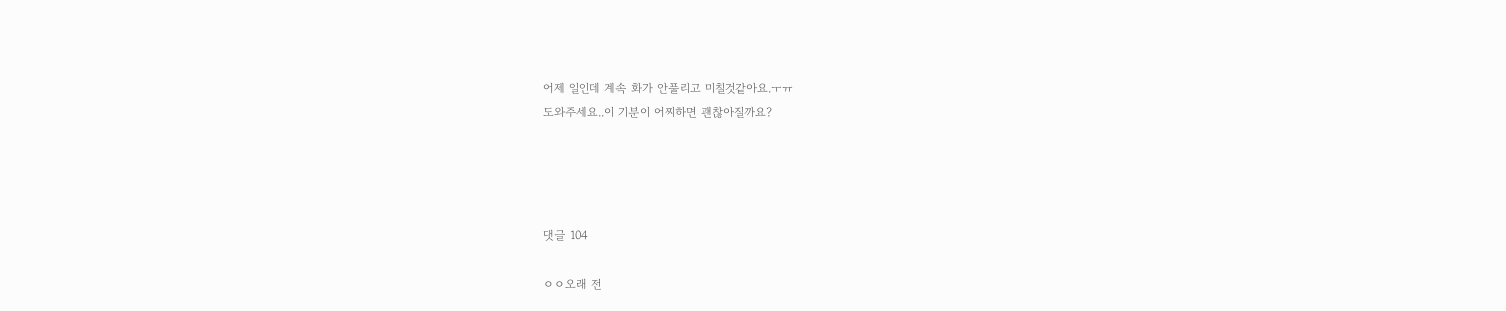어제 일인데 계속 화가 안풀리고 미칠것같아요.ㅜㅠ
도와주세요..이 기분이 어찌하면 괜찮아질까요?




댓글 104

ㅇㅇ오래 전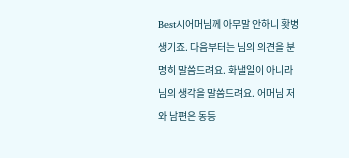Best시어머님께 아무말 안하니 홧병생기죠. 다음부터는 님의 의견을 분명히 말씀드려요. 화낼일이 아니라 님의 생각을 말씀드려요. 어머님 저와 남편은 동등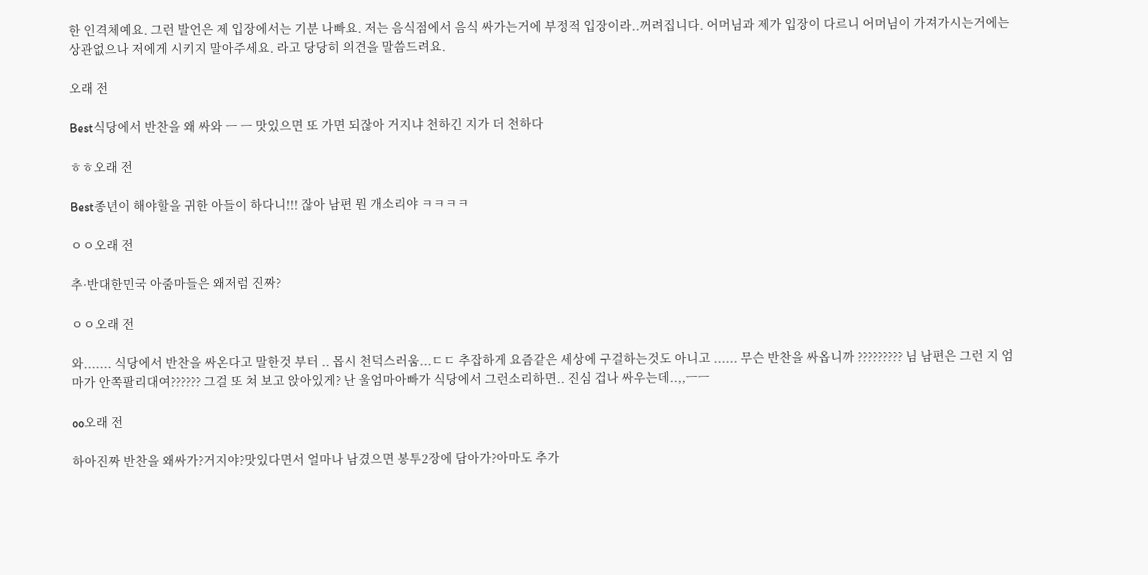한 인격체예요. 그런 발언은 제 입장에서는 기분 나빠요. 저는 음식점에서 음식 싸가는거에 부정적 입장이라..꺼려집니다. 어머님과 제가 입장이 다르니 어머님이 가져가시는거에는 상관없으나 저에게 시키지 말아주세요. 라고 당당히 의견을 말씀드려요.

오래 전

Best식당에서 반찬을 왜 싸와 ㅡ ㅡ 맛있으면 또 가면 되잖아 거지냐 천하긴 지가 더 천하다

ㅎㅎ오래 전

Best종년이 해야할을 귀한 아들이 하다니!!! 잖아 남편 뭔 개소리야 ㅋㅋㅋㅋ

ㅇㅇ오래 전

추·반대한민국 아줌마들은 왜저럼 진짜?

ㅇㅇ오래 전

와....... 식당에서 반찬을 싸온다고 말한것 부터 .. 몹시 천덕스러움...ㄷㄷ 추잡하게 요즘같은 세상에 구걸하는것도 아니고 ...... 무슨 반찬을 싸옵니까 ????????? 님 남편은 그런 지 엄마가 안쪽팔리대여?????? 그걸 또 쳐 보고 앉아있게? 난 울엄마아빠가 식당에서 그런소리하면.. 진심 겁나 싸우는데..,,ㅡㅡ

oo오래 전

하아진짜 반찬을 왜싸가?거지야?맛있다면서 얼마나 남겼으면 봉투2장에 담아가?아마도 추가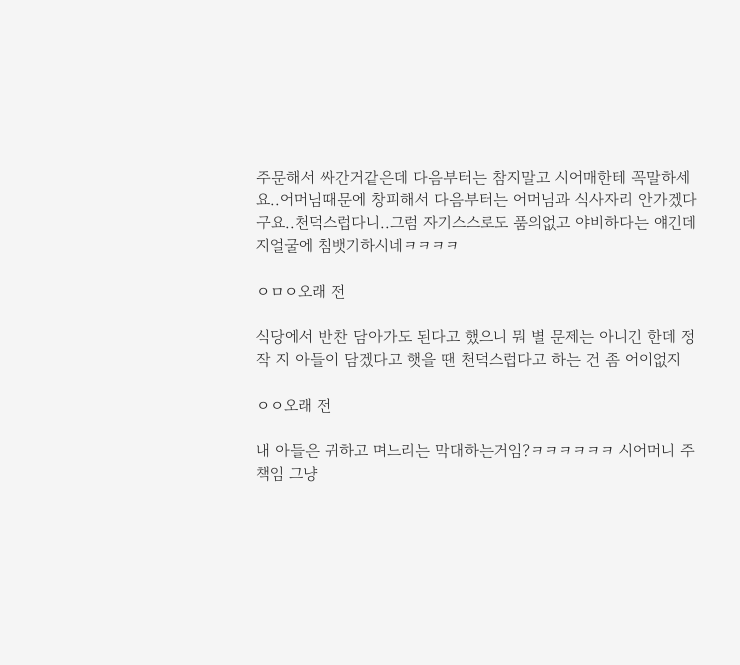주문해서 싸간거같은데 다음부터는 참지말고 시어매한테 꼭말하세요..어머님때문에 창피해서 다음부터는 어머님과 식사자리 안가겠다구요..천덕스럽다니..그럼 자기스스로도 품의없고 야비하다는 얘긴데 지얼굴에 침뱃기하시네ㅋㅋㅋㅋ

ㅇㅁㅇ오래 전

식당에서 반찬 담아가도 된다고 했으니 뭐 별 문제는 아니긴 한데 정작 지 아들이 담겠다고 햇을 땐 천덕스럽다고 하는 건 좀 어이없지

ㅇㅇ오래 전

내 아들은 귀하고 며느리는 막대하는거임?ㅋㅋㅋㅋㅋㅋ 시어머니 주책임 그냥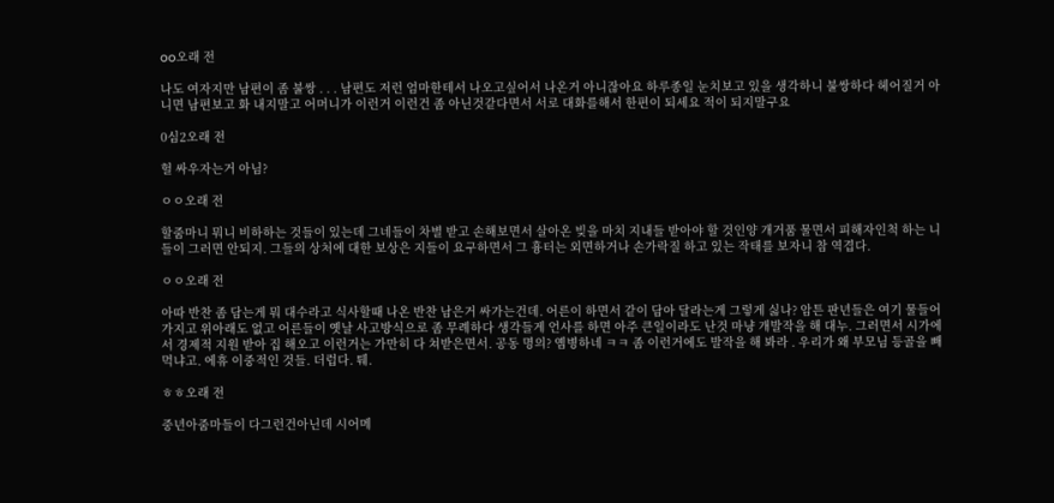oo오래 전

나도 여자지만 남편이 좀 불쌍 . . . 남편도 저런 엄마한테서 나오고싶어서 나온거 아니잖아요 하루종일 눈치보고 있을 생각하니 불쌍하다 헤어질거 아니면 남편보고 화 내지말고 어머니가 이런거 이런건 좀 아닌것같다면서 서로 대화를해서 한편이 되세요 적이 되지말구요

0심2오래 전

헐 싸우자는거 아님?

ㅇㅇ오래 전

할줌마니 뭐니 비하하는 것들이 있는데 그네들이 차별 받고 손해보면서 살아온 빚을 마치 지내들 받아야 할 것인양 개거품 물면서 피해자인척 하는 니들이 그러면 안되지. 그들의 상처에 대한 보상은 지들이 요구하면서 그 흉터는 외면하거나 손가락질 하고 있는 작태를 보자니 참 역겹다.

ㅇㅇ오래 전

아따 반찬 좀 담는게 뭐 대수라고 식사할때 나온 반찬 남은거 싸가는건데. 어른이 하면서 같이 담아 달라는게 그렇게 싫나? 암튼 판년들은 여기 물들어가지고 위아래도 없고 어른들이 옛날 사고방식으로 좀 무례하다 생각들게 언사를 하면 아주 큰일이라도 난것 마냥 개발작을 해 대누. 그러면서 시가에서 경제적 지원 받아 집 해오고 이런거는 가만히 다 쳐받은면서. 공동 명의? 옘병하네 ㅋㅋ 좀 이런거에도 발작을 해 봐라 . 우리가 왜 부모님 등골을 빼먹냐고. 에휴 이중적인 것들. 더럽다. 퉤.

ㅎㅎ오래 전

중년아줌마들이 다그런건아닌데 시어메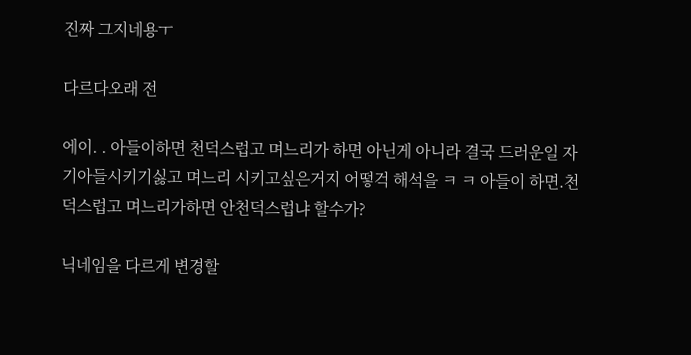진짜 그지네용ㅜ

다르다오래 전

에이. . 아들이하면 천덕스럽고 며느리가 하면 아닌게 아니라 결국 드러운일 자기아들시키기싫고 며느리 시키고싶은거지 어떻걱 해석을 ㅋ ㅋ 아들이 하면.천덕스럽고 며느리가하면 안천덕스럽냐 할수가?

닉네임을 다르게 변경할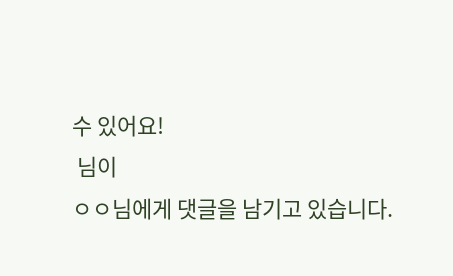수 있어요!
 님이
ㅇㅇ님에게 댓글을 남기고 있습니다.